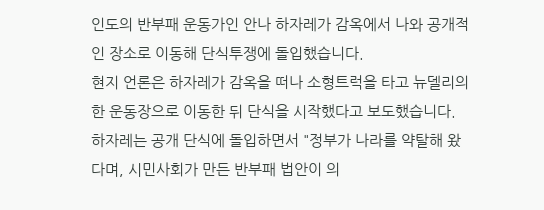인도의 반부패 운동가인 안나 하자레가 감옥에서 나와 공개적인 장소로 이동해 단식투쟁에 돌입했습니다.
현지 언론은 하자레가 감옥을 떠나 소형트럭을 타고 뉴델리의 한 운동장으로 이동한 뒤 단식을 시작했다고 보도했습니다.
하자레는 공개 단식에 돌입하면서 "정부가 나라를 약탈해 왔다며, 시민사회가 만든 반부패 법안이 의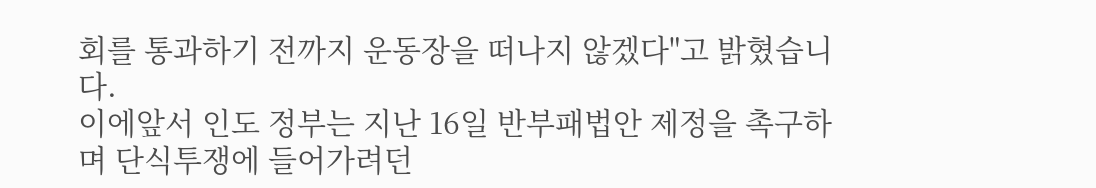회를 통과하기 전까지 운동장을 떠나지 않겠다"고 밝혔습니다.
이에앞서 인도 정부는 지난 16일 반부패법안 제정을 촉구하며 단식투쟁에 들어가려던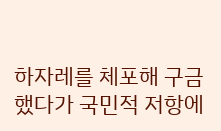하자레를 체포해 구금했다가 국민적 저항에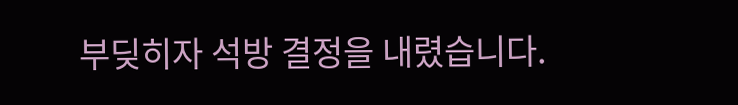부딪히자 석방 결정을 내렸습니다.